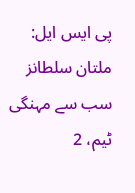پی ایس ایل: ملتان سلطانز سب سے مہنگی ٹیم، 2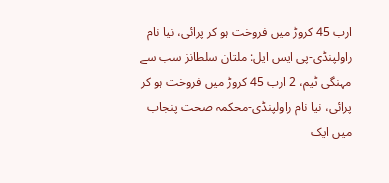ارب 45 کروڑ میں فروخت ہو کر پرائی، نیا نام راولپنڈی-پی ایس ایل: ملتان سلطانز سب سے مہنگی ٹیم، 2 ارب 45 کروڑ میں فروخت ہو کر پرائی، نیا نام راولپنڈی-محکمہ صحت پنجاب میں ایک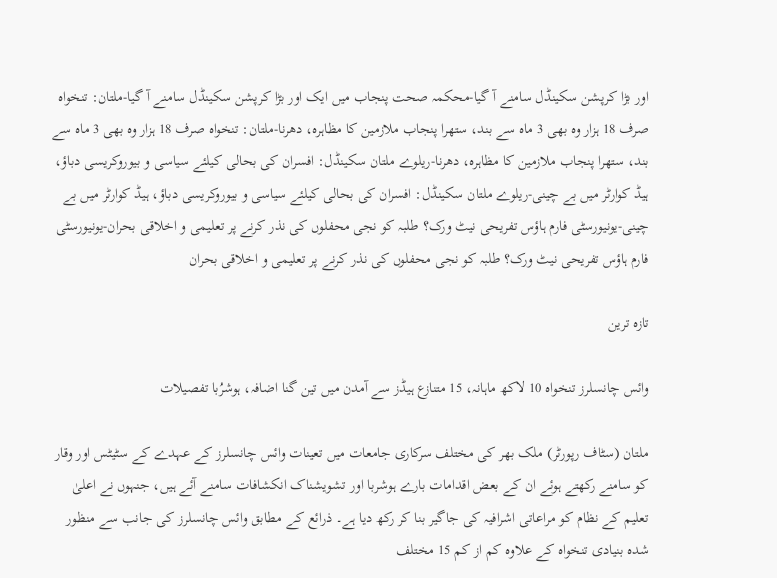اور بڑا کرپشن سکینڈل سامنے آ گیا-محکمہ صحت پنجاب میں ایک اور بڑا کرپشن سکینڈل سامنے آ گیا-ملتان: تنخواہ صرف 18 ہزار وہ بھی 3 ماہ سے بند، ستھرا پنجاب ملازمین کا مظاہرہ، دھرنا-ملتان: تنخواہ صرف 18 ہزار وہ بھی 3 ماہ سے بند، ستھرا پنجاب ملازمین کا مظاہرہ، دھرنا-ریلوے ملتان سکینڈل: افسران کی بحالی کیلئے سیاسی و بیوروکریسی دباؤ، ہیڈ کوارٹر میں بے چینی-ریلوے ملتان سکینڈل: افسران کی بحالی کیلئے سیاسی و بیوروکریسی دباؤ، ہیڈ کوارٹر میں بے چینی-یونیورسٹی فارم ہاؤس تفریحی نیٹ ورک؟ طلبہ کو نجی محفلوں کی نذر کرنے پر تعلیمی و اخلاقی بحران-یونیورسٹی فارم ہاؤس تفریحی نیٹ ورک؟ طلبہ کو نجی محفلوں کی نذر کرنے پر تعلیمی و اخلاقی بحران

تازہ ترین

وائس چانسلرز تنخواہ 10 لاکھ ماہانہ، 15 متنازع ہیڈز سے آمدن میں تین گنا اضافہ، ہوشرُبا تفصیلات

ملتان (سٹاف رپورٹر) ملک بھر کی مختلف سرکاری جامعات میں تعینات وائس چانسلرز کے عہدے کے سٹیٹس اور وقار کو سامنے رکھتے ہوئے ان کے بعض اقدامات بارے ہوشربا اور تشویشناک انکشافات سامنے آئے ہیں، جنہوں نے اعلیٰ تعلیم کے نظام کو مراعاتی اشرافیہ کی جاگیر بنا کر رکھ دیا ہے۔ ذرائع کے مطابق وائس چانسلرز کی جانب سے منظور شدہ بنیادی تنخواہ کے علاوہ کم از کم 15 مختلف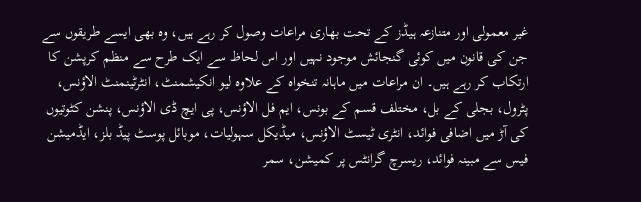غیر معمولی اور متنازعہ ہیڈز کے تحت بھاری مراعات وصول کر رہے ہیں، وہ بھی ایسے طریقوں سے جن کی قانون میں کوئی گنجائش موجود نہیں اور اس لحاظ سے ایک طرح سے منظم کرپشن کا ارتکاب کر رہے ہیں۔ ان مراعات میں ماہانہ تنخواہ کے علاوہ لیو انکیشمنٹ، انٹرٹینمنٹ الاؤنس، پٹرول، بجلی کے بل، مختلف قسم کے بونس، ایم فل الاؤنس، پی ایچ ڈی الاؤنس، پنشن کٹوتیوں کی آڑ میں اضافی فوائد، انٹری ٹیسٹ الاؤنس، میڈیکل سہولیات، موبائل پوسٹ پیڈ بلز، ایڈمیشن فیس سے مبینہ فوائد، ریسرچ گرانٹس پر کمیشن، سمر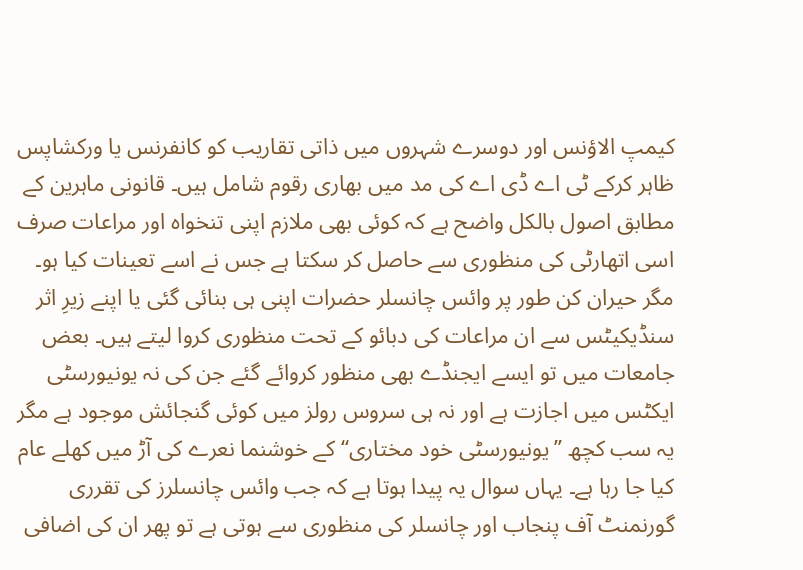کیمپ الاؤنس اور دوسرے شہروں میں ذاتی تقاریب کو کانفرنس یا ورکشاپس ظاہر کرکے ٹی اے ڈی اے کی مد میں بھاری رقوم شامل ہیں۔ قانونی ماہرین کے مطابق اصول بالکل واضح ہے کہ کوئی بھی ملازم اپنی تنخواہ اور مراعات صرف اسی اتھارٹی کی منظوری سے حاصل کر سکتا ہے جس نے اسے تعینات کیا ہو۔ مگر حیران کن طور پر وائس چانسلر حضرات اپنی ہی بنائی گئی یا اپنے زیرِ اثر سنڈیکیٹس سے ان مراعات کی دبائو کے تحت منظوری کروا لیتے ہیں۔ بعض جامعات میں تو ایسے ایجنڈے بھی منظور کروائے گئے جن کی نہ یونیورسٹی ایکٹس میں اجازت ہے اور نہ ہی سروس رولز میں کوئی گنجائش موجود ہے مگر یہ سب کچھ ’’یونیورسٹی خود مختاری‘‘کے خوشنما نعرے کی آڑ میں کھلے عام کیا جا رہا ہے۔ یہاں سوال یہ پیدا ہوتا ہے کہ جب وائس چانسلرز کی تقرری گورنمنٹ آف پنجاب اور چانسلر کی منظوری سے ہوتی ہے تو پھر ان کی اضافی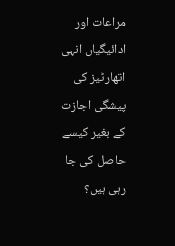مراعات اور ادائیگیاں انہی اتھارٹیز کی پیشگی اجازت کے بغیر کیسے حاصل کی جا رہی ہیں؟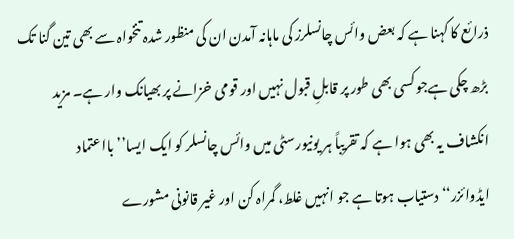ذرائع کا کہنا ہے کہ بعض وائس چانسلرز کی ماہانہ آمدن ان کی منظور شدہ تنخواہ سے بھی تین گنا تک بڑھ چکی ہےجو کسی بھی طور پر قابلِ قبول نہیں اور قومی خزانے پر بھیانک وار ہے۔ مزید انکشاف یہ بھی ہوا ہے کہ تقریباً ہر یونیورسٹی میں وائس چانسلر کو ایک ایسا’’بااعتماد ایڈوائزر‘‘دستیاب ہوتا ہے جو انہیں غلط، گمراہ کن اور غیر قانونی مشورے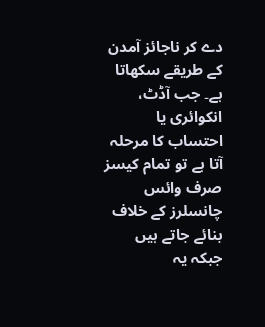دے کر ناجائز آمدن کے طریقے سکھاتا ہے۔ جب آڈٹ، انکوائری یا احتساب کا مرحلہ آتا ہے تو تمام کیسز صرف وائس چانسلرز کے خلاف بنائے جاتے ہیں جبکہ یہ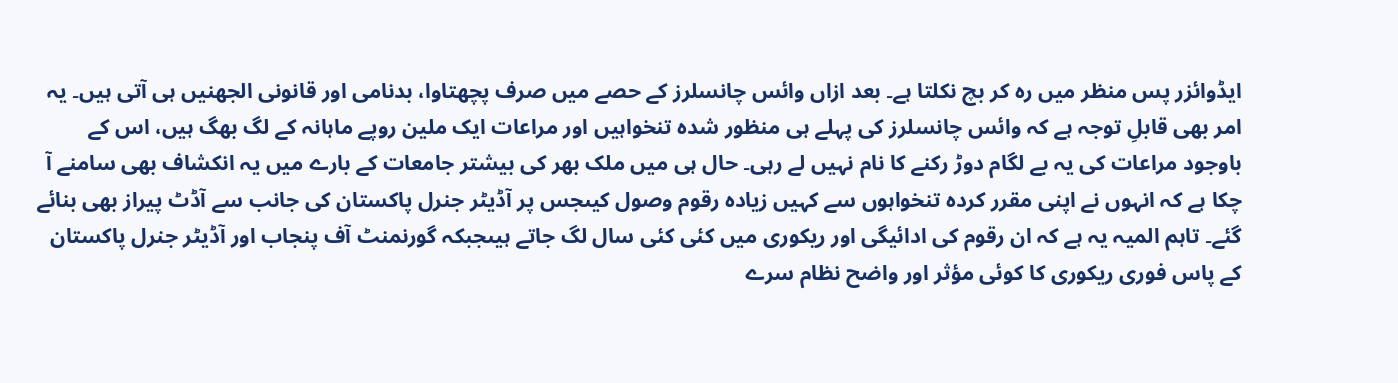ایڈوائزر پس منظر میں رہ کر بچ نکلتا ہے۔ بعد ازاں وائس چانسلرز کے حصے میں صرف پچھتاوا، بدنامی اور قانونی الجھنیں ہی آتی ہیں۔ یہ امر بھی قابلِ توجہ ہے کہ وائس چانسلرز کی پہلے ہی منظور شدہ تنخواہیں اور مراعات ایک ملین روپے ماہانہ کے لگ بھگ ہیں، اس کے باوجود مراعات کی یہ بے لگام دوڑ رکنے کا نام نہیں لے رہی۔ حال ہی میں ملک بھر کی بیشتر جامعات کے بارے میں یہ انکشاف بھی سامنے آ چکا ہے کہ انہوں نے اپنی مقرر کردہ تنخواہوں سے کہیں زیادہ رقوم وصول کیںجس پر آڈیٹر جنرل پاکستان کی جانب سے آڈٹ پیراز بھی بنائے گئے۔ تاہم المیہ یہ ہے کہ ان رقوم کی ادائیگی اور ریکوری میں کئی کئی سال لگ جاتے ہیںجبکہ گورنمنٹ آف پنجاب اور آڈیٹر جنرل پاکستان کے پاس فوری ریکوری کا کوئی مؤثر اور واضح نظام سرے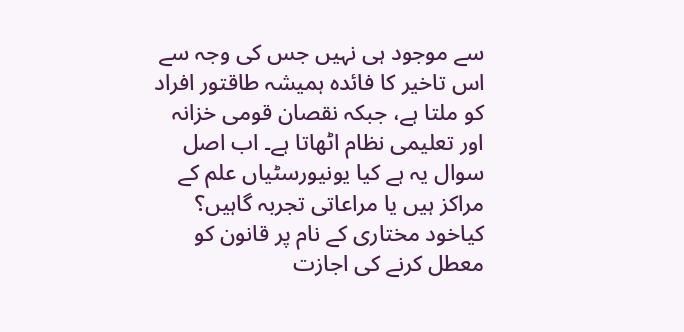سے موجود ہی نہیں جس کی وجہ سے اس تاخیر کا فائدہ ہمیشہ طاقتور افراد کو ملتا ہے، جبکہ نقصان قومی خزانہ اور تعلیمی نظام اٹھاتا ہے۔ اب اصل سوال یہ ہے کیا یونیورسٹیاں علم کے مراکز ہیں یا مراعاتی تجربہ گاہیں؟ کیاخود مختاری کے نام پر قانون کو معطل کرنے کی اجازت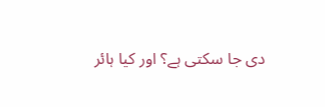دی جا سکتی ہے؟ اور کیا ہائر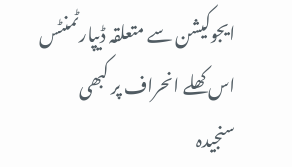ایجوکیشن سے متعلقہ ڈیپارٹمنٹس اس کھلے انحراف پر کبھی سنجیدہ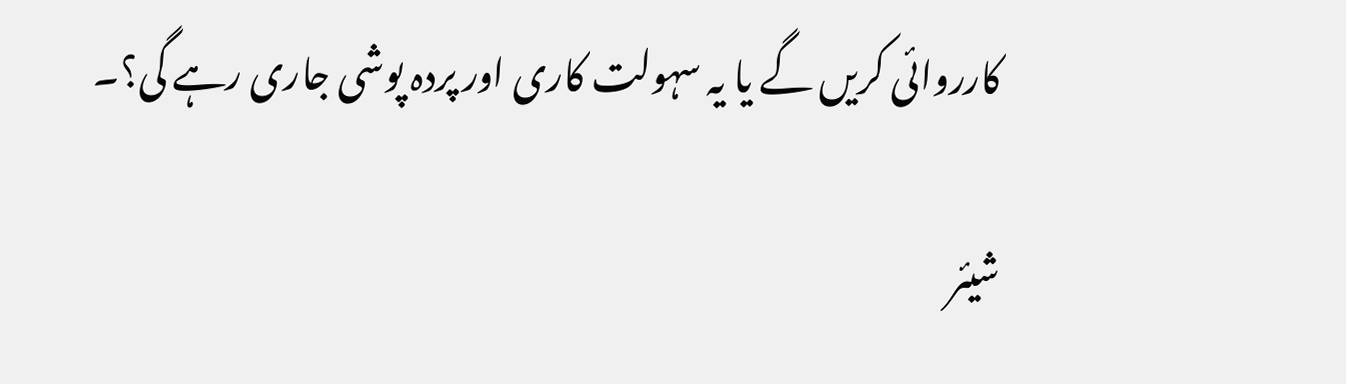کارروائی کریں گے یا یہ سہولت کاری اور پردہ پوشی جاری رہے گی؟۔

شیئر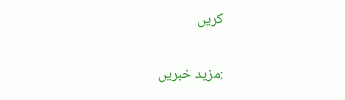کریں

:مزید خبریں